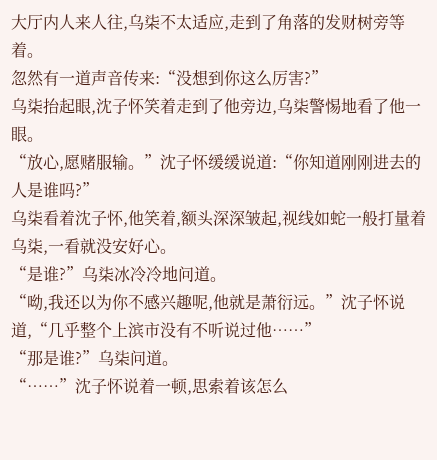大厅内人来人往,乌柒不太适应,走到了角落的发财树旁等着。
忽然有一道声音传来:“没想到你这么厉害?”
乌柒抬起眼,沈子怀笑着走到了他旁边,乌柒警惕地看了他一眼。
“放心,愿赌服输。”沈子怀缓缓说道:“你知道刚刚进去的人是谁吗?”
乌柒看着沈子怀,他笑着,额头深深皱起,视线如蛇一般打量着乌柒,一看就没安好心。
“是谁?”乌柒冰冷冷地问道。
“呦,我还以为你不感兴趣呢,他就是萧衍远。”沈子怀说道,“几乎整个上滨市没有不听说过他……”
“那是谁?”乌柒问道。
“……”沈子怀说着一顿,思索着该怎么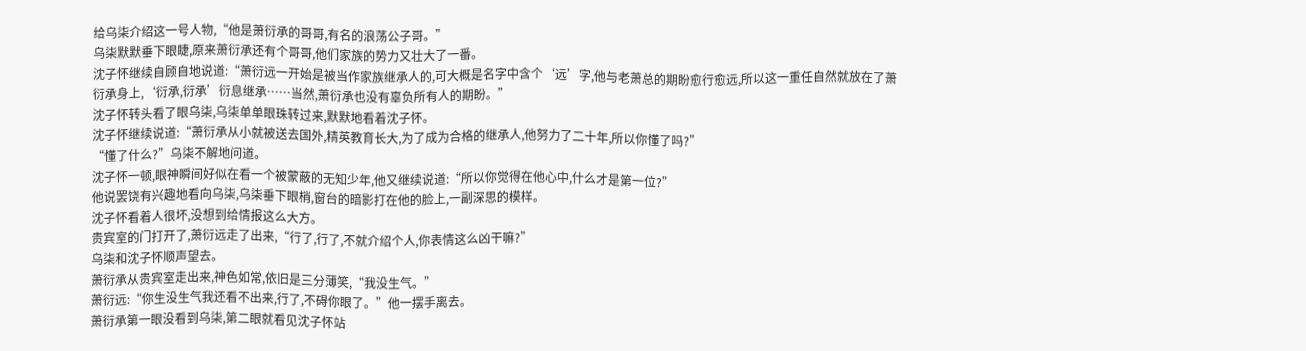给乌柒介绍这一号人物,“他是萧衍承的哥哥,有名的浪荡公子哥。”
乌柒默默垂下眼睫,原来萧衍承还有个哥哥,他们家族的势力又壮大了一番。
沈子怀继续自顾自地说道:“萧衍远一开始是被当作家族继承人的,可大概是名字中含个‘远’字,他与老萧总的期盼愈行愈远,所以这一重任自然就放在了萧衍承身上,‘衍承,衍承’衍息继承……当然,萧衍承也没有辜负所有人的期盼。”
沈子怀转头看了眼乌柒,乌柒单单眼珠转过来,默默地看着沈子怀。
沈子怀继续说道:“萧衍承从小就被送去国外,精英教育长大,为了成为合格的继承人,他努力了二十年,所以你懂了吗?”
“懂了什么?”乌柒不解地问道。
沈子怀一顿,眼神瞬间好似在看一个被蒙蔽的无知少年,他又继续说道:“所以你觉得在他心中,什么才是第一位?”
他说罢饶有兴趣地看向乌柒,乌柒垂下眼梢,窗台的暗影打在他的脸上,一副深思的模样。
沈子怀看着人很坏,没想到给情报这么大方。
贵宾室的门打开了,萧衍远走了出来,“行了,行了,不就介绍个人,你表情这么凶干嘛?”
乌柒和沈子怀顺声望去。
萧衍承从贵宾室走出来,神色如常,依旧是三分薄笑,“我没生气。”
萧衍远:“你生没生气我还看不出来,行了,不碍你眼了。”他一摆手离去。
萧衍承第一眼没看到乌柒,第二眼就看见沈子怀站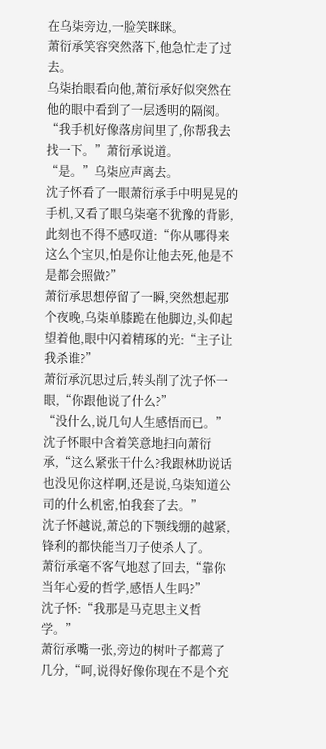在乌柒旁边,一脸笑眯眯。
萧衍承笑容突然落下,他急忙走了过去。
乌柒抬眼看向他,萧衍承好似突然在他的眼中看到了一层透明的隔阂。
“我手机好像落房间里了,你帮我去找一下。”萧衍承说道。
“是。”乌柒应声离去。
沈子怀看了一眼萧衍承手中明晃晃的手机,又看了眼乌柒毫不犹豫的背影,此刻也不得不感叹道:“你从哪得来这么个宝贝,怕是你让他去死,他是不是都会照做?”
萧衍承思想停留了一瞬,突然想起那个夜晚,乌柒单膝跪在他脚边,头仰起望着他,眼中闪着精琢的光:“主子让我杀谁?”
萧衍承沉思过后,转头削了沈子怀一眼,“你跟他说了什么?”
“没什么,说几句人生感悟而已。”沈子怀眼中含着笑意地扫向萧衍承,“这么紧张干什么?我跟林助说话也没见你这样啊,还是说,乌柒知道公司的什么机密,怕我套了去。”
沈子怀越说,萧总的下颚线绷的越紧,锋利的都快能当刀子使杀人了。
萧衍承毫不客气地怼了回去,“靠你当年心爱的哲学,感悟人生吗?”
沈子怀:“我那是马克思主义哲学。”
萧衍承嘴一张,旁边的树叶子都蔫了几分,“呵,说得好像你现在不是个充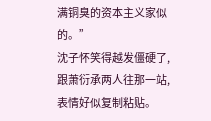满铜臭的资本主义家似的。”
沈子怀笑得越发僵硬了,跟萧衍承两人往那一站,表情好似复制粘贴。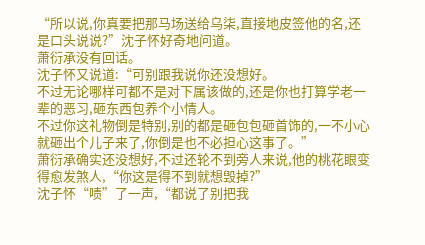“所以说,你真要把那马场送给乌柒,直接地皮签他的名,还是口头说说?”沈子怀好奇地问道。
萧衍承没有回话。
沈子怀又说道:“可别跟我说你还没想好。
不过无论哪样可都不是对下属该做的,还是你也打算学老一辈的恶习,砸东西包养个小情人。
不过你这礼物倒是特别,别的都是砸包包砸首饰的,一不小心就砸出个儿子来了,你倒是也不必担心这事了。”
萧衍承确实还没想好,不过还轮不到旁人来说,他的桃花眼变得愈发煞人,“你这是得不到就想毁掉?”
沈子怀“啧”了一声,“都说了别把我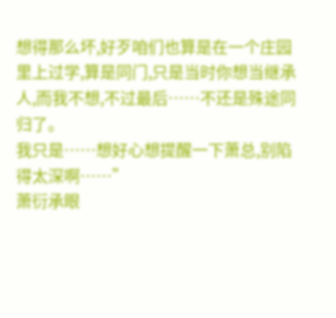想得那么坏,好歹咱们也算是在一个庄园里上过学,算是同门,只是当时你想当继承人,而我不想,不过最后……不还是殊途同归了。
我只是……想好心想提醒一下萧总,别陷得太深啊……”
萧衍承眼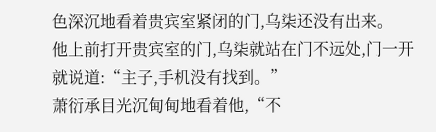色深沉地看着贵宾室紧闭的门,乌柒还没有出来。
他上前打开贵宾室的门,乌柒就站在门不远处,门一开就说道:“主子,手机没有找到。”
萧衍承目光沉甸甸地看着他,“不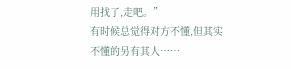用找了,走吧。”
有时候总觉得对方不懂,但其实不懂的另有其人……